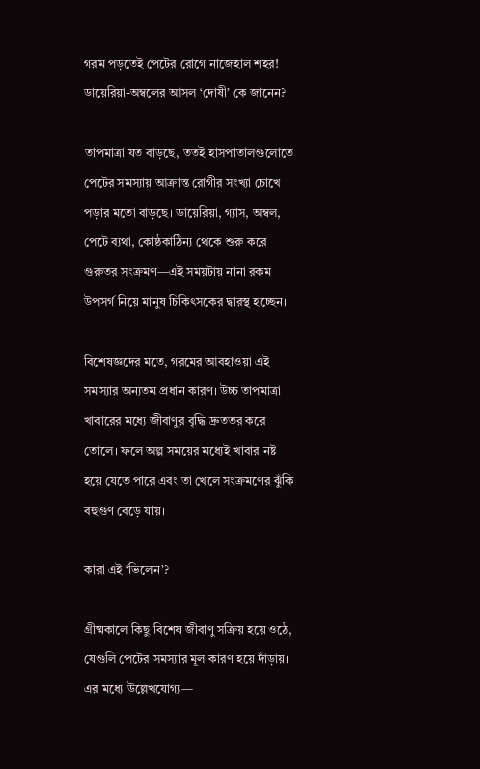গরম পড়তেই পেটের রোগে নাজেহাল শহর! ডায়েরিয়া-অম্বলের আসল ‘দোষী’ কে জানেন?

তাপমাত্রা যত বাড়ছে, ততই হাসপাতালগুলোতে পেটের সমস্যায় আক্রান্ত রোগীর সংখ্যা চোখে পড়ার মতো বাড়ছে। ডায়েরিয়া, গ্যাস, অম্বল, পেটে ব্যথা, কোষ্ঠকাঠিন্য থেকে শুরু করে গুরুতর সংক্রমণ—এই সময়টায় নানা রকম উপসর্গ নিয়ে মানুষ চিকিৎসকের দ্বারস্থ হচ্ছেন।

বিশেষজ্ঞদের মতে, গরমের আবহাওয়া এই সমস্যার অন্যতম প্রধান কারণ। উচ্চ তাপমাত্রা খাবারের মধ্যে জীবাণুর বৃদ্ধি দ্রুততর করে তোলে। ফলে অল্প সময়ের মধ্যেই খাবার নষ্ট হয়ে যেতে পারে এবং তা খেলে সংক্রমণের ঝুঁকি বহুগুণ বেড়ে যায়।

কারা এই ‘ভিলেন’?

গ্রীষ্মকালে কিছু বিশেষ জীবাণু সক্রিয় হয়ে ওঠে, যেগুলি পেটের সমস্যার মূল কারণ হয়ে দাঁড়ায়। এর মধ্যে উল্লেখযোগ্য—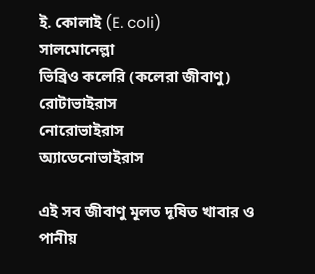ই. কোলাই (E. coli)
সালমোনেল্লা
ভিব্রিও কলেরি (কলেরা জীবাণু)
রোটাভাইরাস
নোরোভাইরাস
অ্যাডেনোভাইরাস

এই সব জীবাণু মূলত দূষিত খাবার ও পানীয়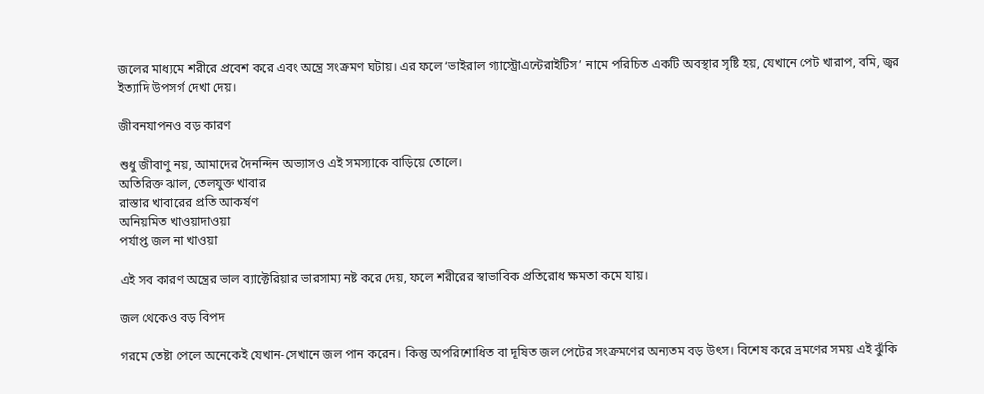জলের মাধ্যমে শরীরে প্রবেশ করে এবং অন্ত্রে সংক্রমণ ঘটায়। এর ফলে ‘ভাইরাল গ্যাস্ট্রোএন্টেরাইটিস’ নামে পরিচিত একটি অবস্থার সৃষ্টি হয়, যেখানে পেট খারাপ, বমি, জ্বর ইত্যাদি উপসর্গ দেখা দেয়।

জীবনযাপনও বড় কারণ

শুধু জীবাণু নয়, আমাদের দৈনন্দিন অভ্যাসও এই সমস্যাকে বাড়িয়ে তোলে।
অতিরিক্ত ঝাল, তেলযুক্ত খাবার
রাস্তার খাবারের প্রতি আকর্ষণ
অনিয়মিত খাওয়াদাওয়া
পর্যাপ্ত জল না খাওয়া

এই সব কারণ অন্ত্রের ভাল ব্যাক্টেরিয়ার ভারসাম্য নষ্ট করে দেয়, ফলে শরীরের স্বাভাবিক প্রতিরোধ ক্ষমতা কমে যায়।

জল থেকেও বড় বিপদ

গরমে তেষ্টা পেলে অনেকেই যেখান-সেখানে জল পান করেন। কিন্তু অপরিশোধিত বা দূষিত জল পেটের সংক্রমণের অন্যতম বড় উৎস। বিশেষ করে ভ্রমণের সময় এই ঝুঁকি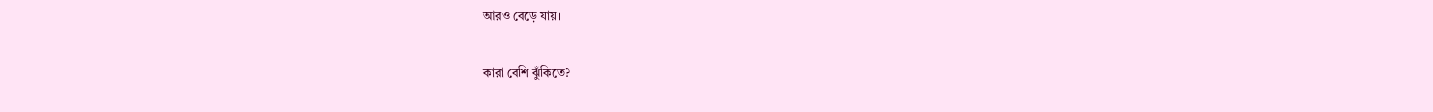আরও বেড়ে যায়।

কারা বেশি ঝুঁকিতে?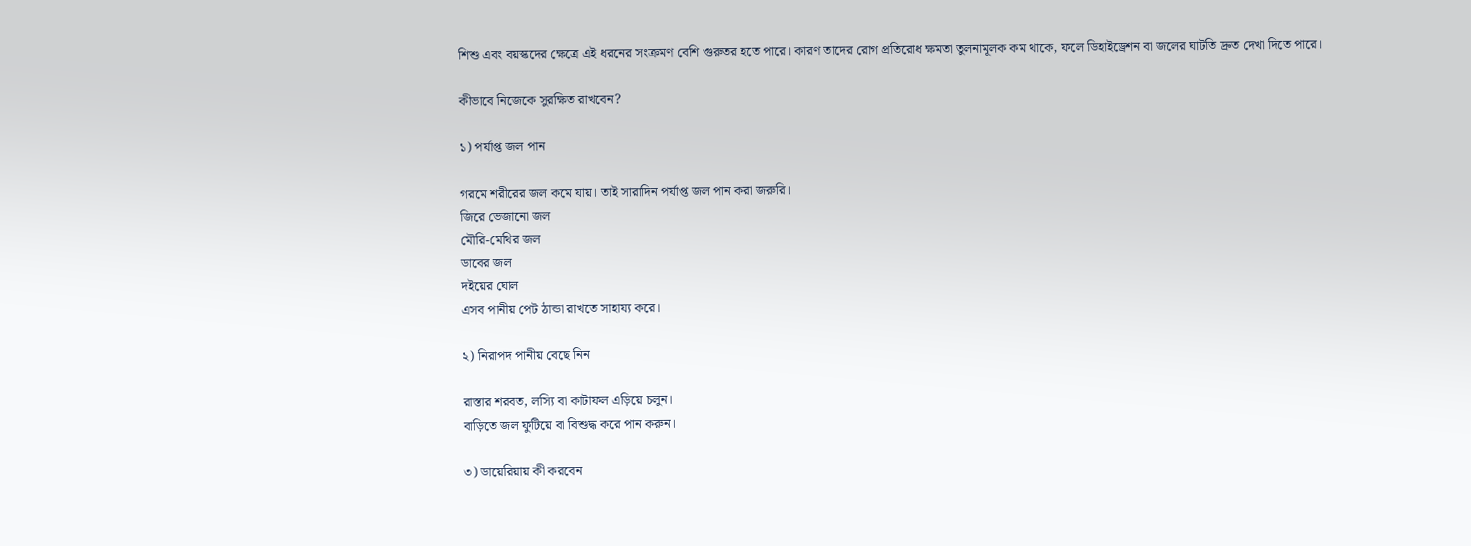শিশু এবং বয়স্কদের ক্ষেত্রে এই ধরনের সংক্রমণ বেশি গুরুতর হতে পারে। কারণ তাদের রোগ প্রতিরোধ ক্ষমতা তুলনামূলক কম থাকে, ফলে ডিহাইড্রেশন বা জলের ঘাটতি দ্রুত দেখা দিতে পারে।

কীভাবে নিজেকে সুরক্ষিত রাখবেন?

১) পর্যাপ্ত জল পান

গরমে শরীরের জল কমে যায়। তাই সারাদিন পর্যাপ্ত জল পান করা জরুরি।
জিরে ভেজানো জল
মৌরি-মেথির জল
ডাবের জল
দইয়ের ঘোল
এসব পানীয় পেট ঠান্ডা রাখতে সাহায্য করে।

২) নিরাপদ পানীয় বেছে নিন

রাস্তার শরবত, লস্যি বা কাটাফল এড়িয়ে চলুন।
বাড়িতে জল ফুটিয়ে বা বিশুদ্ধ করে পান করুন।

৩) ডায়েরিয়ায় কী করবেন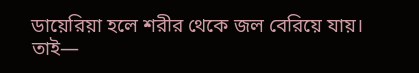ডায়েরিয়া হলে শরীর থেকে জল বেরিয়ে যায়। তাই—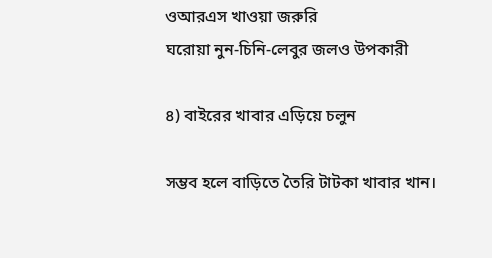ওআরএস খাওয়া জরুরি
ঘরোয়া নুন-চিনি-লেবুর জলও উপকারী

৪) বাইরের খাবার এড়িয়ে চলুন

সম্ভব হলে বাড়িতে তৈরি টাটকা খাবার খান।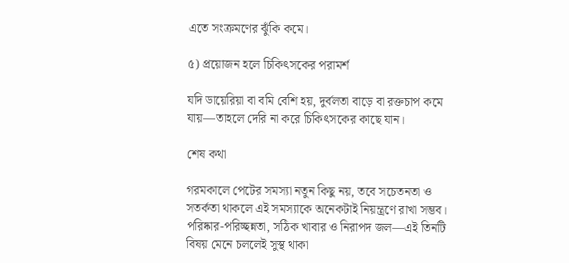এতে সংক্রমণের ঝুঁকি কমে।

৫) প্রয়োজন হলে চিকিৎসকের পরামর্শ

যদি ডায়েরিয়া বা বমি বেশি হয়, দুর্বলতা বাড়ে বা রক্তচাপ কমে যায়—তাহলে দেরি না করে চিকিৎসকের কাছে যান।

শেষ কথা

গরমকালে পেটের সমস্যা নতুন কিছু নয়, তবে সচেতনতা ও সতর্কতা থাকলে এই সমস্যাকে অনেকটাই নিয়ন্ত্রণে রাখা সম্ভব। পরিষ্কার-পরিচ্ছন্নতা, সঠিক খাবার ও নিরাপদ জল—এই তিনটি বিষয় মেনে চললেই সুস্থ থাকা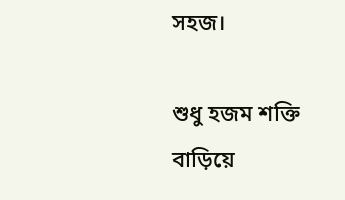সহজ।

শুধু হজম শক্তি বাড়িয়ে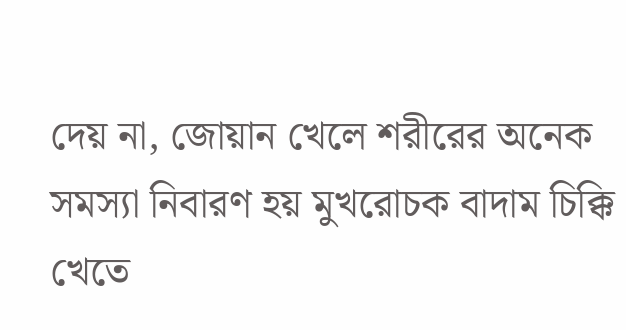দেয় না, জোয়ান খেলে শরীরের অনেক সমস্যা নিবারণ হয় মুখরোচক বাদাম চিক্কি খেতে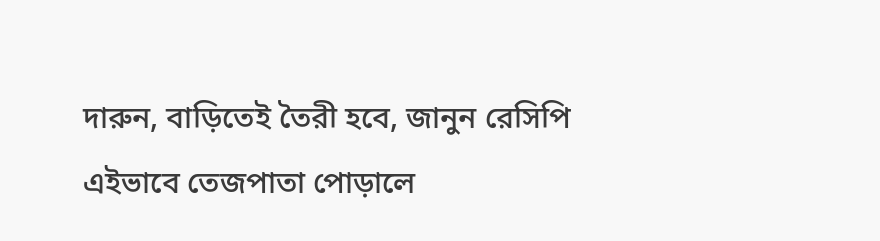দারুন, বাড়িতেই তৈরী হবে, জানুন রেসিপি এইভাবে তেজপাতা পোড়ালে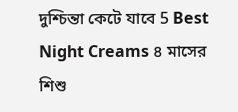দুশ্চিন্তা কেটে যাবে 5 Best Night Creams ৪ মাসের শিশু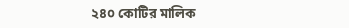২৪০ কোটির মালিক